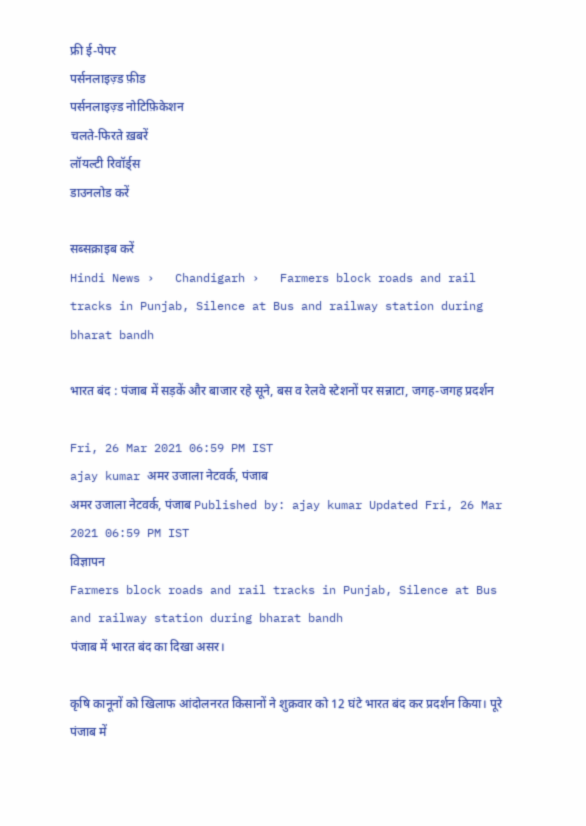फ्री ई-पेपर
पर्सनलाइज़्ड फ़ीड
पर्सनलाइज़्ड नोटिफ़िकेशन
चलते-फिरते ख़बरें
लॉयल्टी रिवॉर्ड्स
डाउनलोड करें

सब्सक्राइब करें
Hindi News ›   Chandigarh ›   Farmers block roads and rail tracks in Punjab, Silence at Bus and railway station during bharat bandh

भारत बंद : पंजाब में सड़कें और बाजार रहे सूने, बस व रेलवे स्टेशनों पर सन्नाटा, जगह-जगह प्रदर्शन

Fri, 26 Mar 2021 06:59 PM IST
ajay kumar अमर उजाला नेटवर्क, पंजाब
अमर उजाला नेटवर्क, पंजाब Published by: ajay kumar Updated Fri, 26 Mar 2021 06:59 PM IST
विज्ञापन
Farmers block roads and rail tracks in Punjab, Silence at Bus and railway station during bharat bandh
पंजाब में भारत बंद का दिखा असर।

कृषि कानूनों को खिलाफ आंदोलनरत किसानों ने शुक्रवार को 12 घंटे भारत बंद कर प्रदर्शन किया। पूरे पंजाब में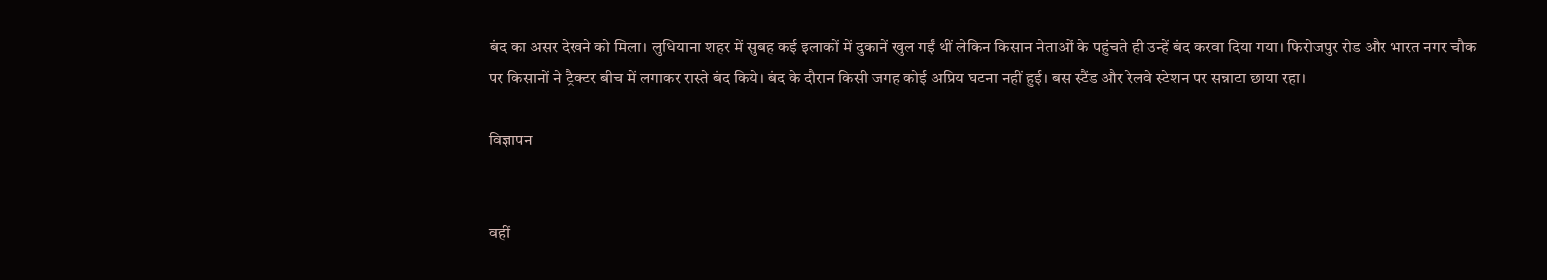बंद का असर देखने को मिला। लुधियाना शहर में सुबह कई इलाकों में दुकानें खुल गईं थीं लेकिन किसान नेताओं के पहुंचते ही उन्हें बंद करवा दिया गया। फिरोजपुर रोड और भारत नगर चौक पर किसानों ने ट्रैक्टर बीच में लगाकर रास्ते बंद किये। बंद के दौरान किसी जगह कोई अप्रिय घटना नहीं हुई। बस स्टैंड और रेलवे स्टेशन पर सन्नाटा छाया रहा।

विज्ञापन


वहीं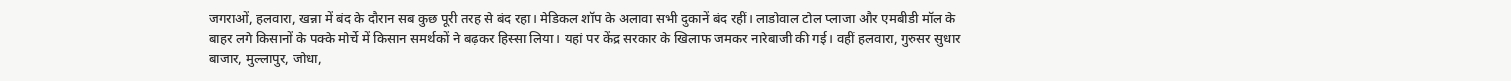जगराओं, हलवारा, खन्ना में बंद के दौरान सब कुछ पूरी तरह से बंद रहा। मेडिकल शॉप के अलावा सभी दुकानें बंद रहीं। लाडोवाल टोल प्लाजा और एमबीडी मॉल के बाहर लगे किसानों के पक्के मोर्चे में किसान समर्थकों ने बढ़कर हिस्सा लिया। यहां पर केंद्र सरकार के खिलाफ जमकर नारेबाजी की गई। वहीं हलवारा, गुरुसर सुधार बाजार, मुल्लापुर, जोधा,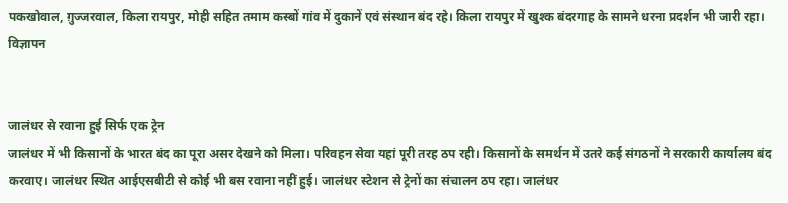पकखोवाल, ग़ुज्जरवाल, किला रायपुर, मोही सहित तमाम कस्बों गांव में दुकानें एवं संस्थान बंद रहे। किला रायपुर में खुश्क बंदरगाह के सामने धरना प्रदर्शन भी जारी रहा।
विज्ञापन


जालंधर से रवाना हुई सिर्फ एक ट्रेन
जालंधर में भी किसानों के भारत बंद का पूरा असर देखने को मिला। परिवहन सेवा यहां पूरी तरह ठप रही। किसानों के समर्थन में उतरे कई संगठनों ने सरकारी कार्यालय बंद करवाए। जालंधर स्थित आईएसबीटी से कोई भी बस रवाना नहीं हुई। जालंधर स्टेशन से ट्रेनों का संचालन ठप रहा। जालंधर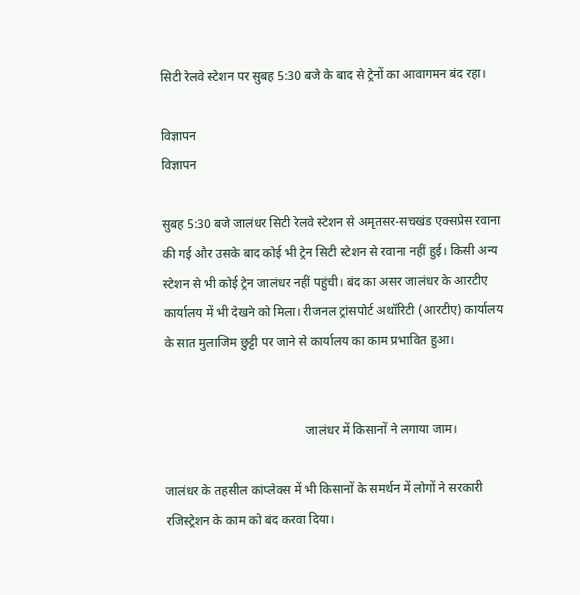सिटी रेलवे स्टेशन पर सुबह 5:30 बजे के बाद से ट्रेनों का आवागमन बंद रहा।

विज्ञापन
विज्ञापन

सुबह 5:30 बजे जालंधर सिटी रेलवे स्टेशन से अमृतसर-सचखंड एक्सप्रेस रवाना की गई और उसके बाद कोई भी ट्रेन सिटी स्टेशन से रवाना नहीं हुई। किसी अन्य स्टेशन से भी कोई ट्रेन जालंधर नहीं पहुंची। बंद का असर जालंधर के आरटीए कार्यालय में भी देखने को मिला। रीजनल ट्रांसपोर्ट अथॉरिटी (आरटीए) कार्यालय के सात मुलाजिम छुट्टी पर जाने से कार्यालय का काम प्रभावित हुआ।


                                             जालंधर में किसानों ने लगाया जाम।

जालंधर के तहसील कांप्लेक्स में भी किसानों के समर्थन में लोगों ने सरकारी रजिस्ट्रेशन के काम को बंद करवा दिया।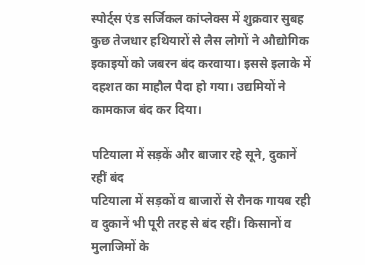स्पोर्ट्स एंड सर्जिकल कांप्लेक्स में शुक्रवार सुबह कुछ तेजधार हथियारों से लैस लोगों ने औद्योगिक इकाइयों को जबरन बंद करवाया। इससे इलाके में दहशत का माहौल पैदा हो गया। उद्यमियों ने कामकाज बंद कर दिया।

पटियाला में सड़कें और बाजार रहे सूने, दुकानें रहीं बंद
पटियाला में सड़कों व बाजारों से रौनक गायब रही व दुकानें भी पूरी तरह से बंद रहीं। किसानों व मुलाजिमों के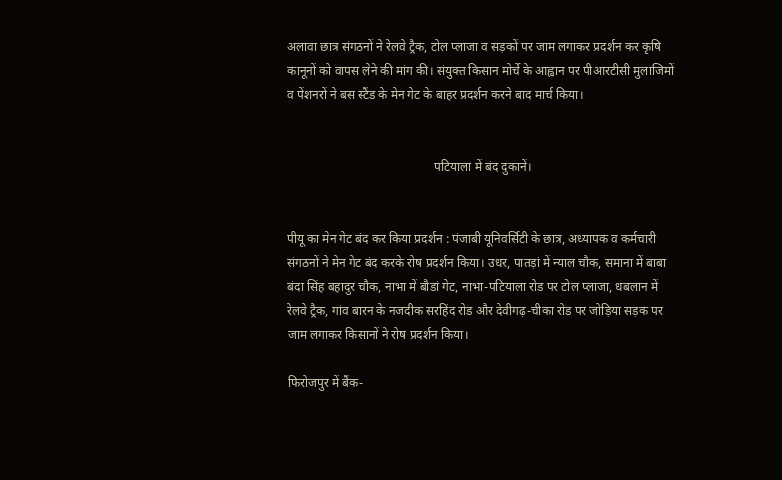अलावा छात्र संगठनों ने रेलवे ट्रैक, टोल प्लाजा व सड़कों पर जाम लगाकर प्रदर्शन कर कृषि कानूनों को वापस लेने की मांग की। संयुक्त किसान मोर्चे के आह्वान पर पीआरटीसी मुलाजिमों व पेंशनरों ने बस स्टैंड के मेन गेट के बाहर प्रदर्शन करने बाद मार्च किया।


                                               पटियाला में बंद दुकानें।


पीयू का मेन गेट बंद कर किया प्रदर्शन : पंजाबी यूनिवर्सिटी के छात्र, अध्यापक व कर्मचारी संगठनों ने मेन गेट बंद करके रोष प्रदर्शन किया। उधर, पातड़ां में न्याल चौक, समाना में बाबा बंदा सिंह बहादुर चौक, नाभा में बौडां गेट, नाभा-पटियाला रोड पर टोल प्लाजा, धबलान में रेलवे ट्रैक, गांव बारन के नजदीक सरहिंद रोड और देवीगढ़-चीका रोड पर जोड़िया सड़क पर जाम लगाकर किसानों ने रोष प्रदर्शन किया।

फिरोजपुर में बैंक-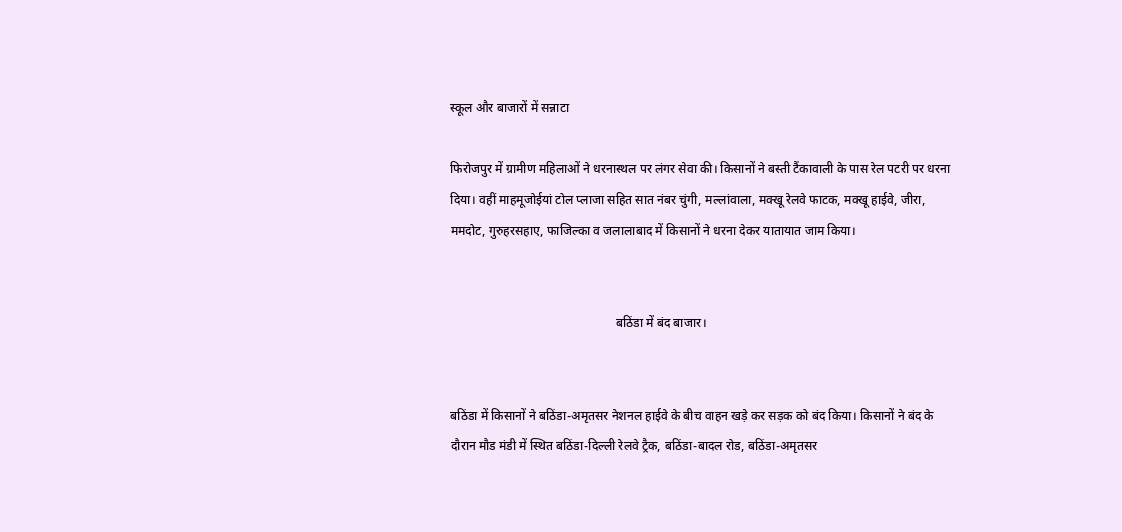स्कूल और बाजारों में सन्नाटा

फिरोजपुर में ग्रामीण महिलाओं ने धरनास्थल पर लंगर सेवा की। किसानों ने बस्ती टैंकावाली के पास रेल पटरी पर धरना दिया। वहीं माहमूजोईयां टोल प्लाजा सहित सात नंबर चुंगी, मल्लांवाला, मक्खू रेलवे फाटक, मक्खू हाईवे, जीरा, ममदोट, गुरुहरसहाए, फाजिल्का व जलालाबाद में किसानों ने धरना देकर यातायात जाम किया।


                                                     बठिंडा में बंद बाजार।


बठिंडा में किसानों ने बठिंडा-अमृतसर नेशनल हाईवे के बीच वाहन खड़े कर सड़क को बंद किया। किसानों ने बंद के दौरान मौड मंडी में स्थित बठिंडा-दिल्ली रेलवे ट्रैक, बठिंडा-बादल रोड, बठिंडा-अमृतसर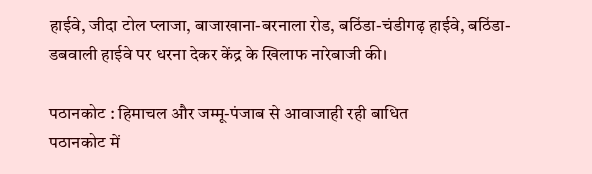हाईवे, जीदा टोल प्लाजा, बाजाखाना-बरनाला रोड, बठिंडा-चंडीगढ़ हाईवे, बठिंडा-डबवाली हाईवे पर धरना देकर केंद्र के खिलाफ नारेबाजी की।

पठानकोट : हिमाचल और जम्मू-पंजाब से आवाजाही रही बाधित
पठानकोट में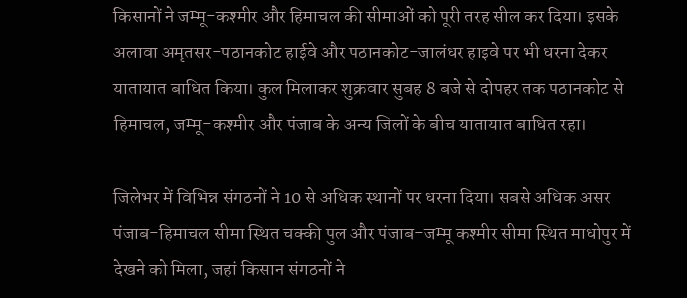किसानों ने जम्मू-कश्मीर और हिमाचल की सीमाओं को पूरी तरह सील कर दिया। इसके अलावा अमृतसर-पठानकोट हाईवे और पठानकोट-जालंधर हाइवे पर भी धरना देकर यातायात बाधित किया। कुल मिलाकर शुक्रवार सुबह 8 बजे से दोपहर तक पठानकोट से हिमाचल, जम्मू-कश्मीर और पंजाब के अन्य जिलों के बीच यातायात बाधित रहा।

जिलेभर में विभिन्न संगठनों ने 10 से अधिक स्थानों पर धरना दिया। सबसे अधिक असर पंजाब-हिमाचल सीमा स्थित चक्की पुल और पंजाब-जम्मू कश्मीर सीमा स्थित माधोपुर में देखने को मिला, जहां किसान संगठनों ने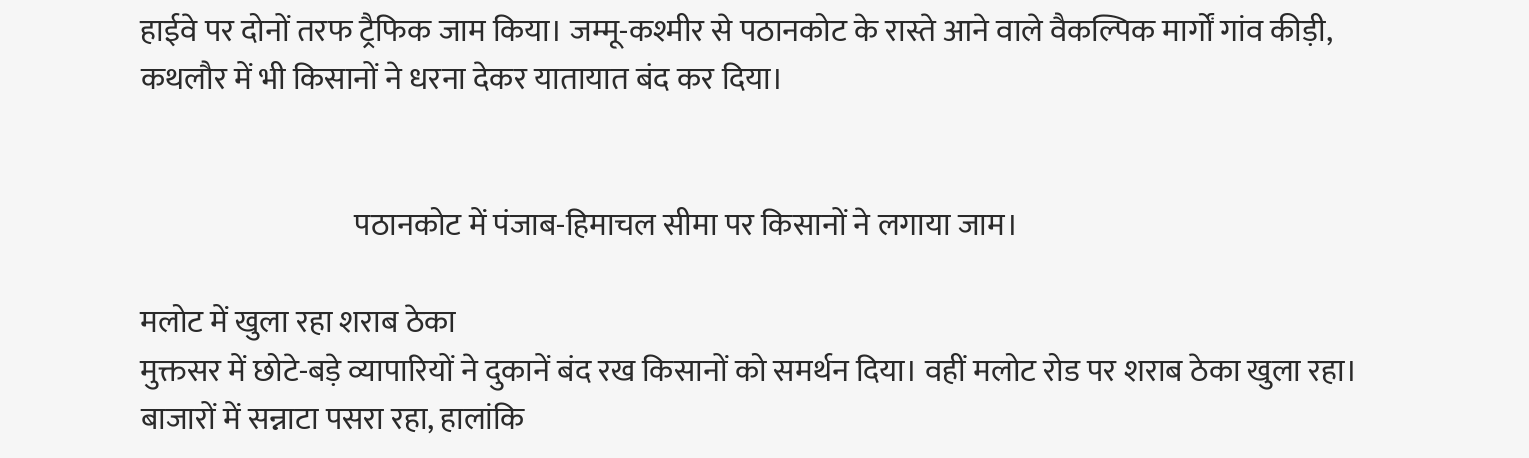हाईवे पर दोनों तरफ ट्रैफिक जाम किया। जम्मू-कश्मीर से पठानकोट के रास्ते आने वाले वैकल्पिक मार्गों गांव कीड़ी, कथलौर में भी किसानों ने धरना देकर यातायात बंद कर दिया।


                                   पठानकोट में पंजाब-हिमाचल सीमा पर किसानों ने लगाया जाम।

मलोट में खुला रहा शराब ठेका
मुक्तसर में छोटे-बड़े व्यापारियों ने दुकानें बंद रख किसानों को समर्थन दिया। वहीं मलोट रोड पर शराब ठेका खुला रहा। बाजारों में सन्नाटा पसरा रहा, हालांकि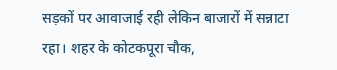सड़कों पर आवाजाई रही लेकिन बाजारों में सन्नाटा रहा। शहर के कोटकपूरा चौक,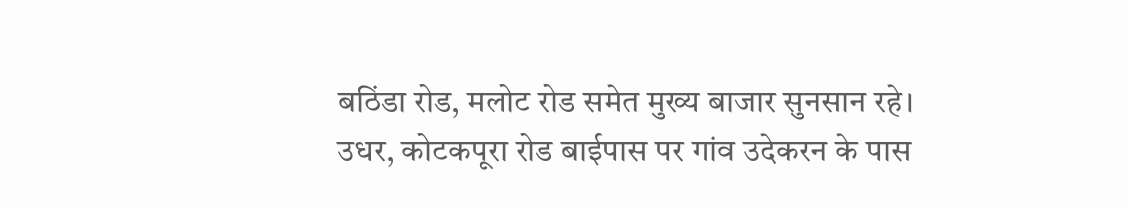बठिंडा रोड, मलोट रोड समेत मुख्य बाजार सुनसान रहे। उधर, कोटकपूरा रोड बाईपास पर गांव उदेकरन के पास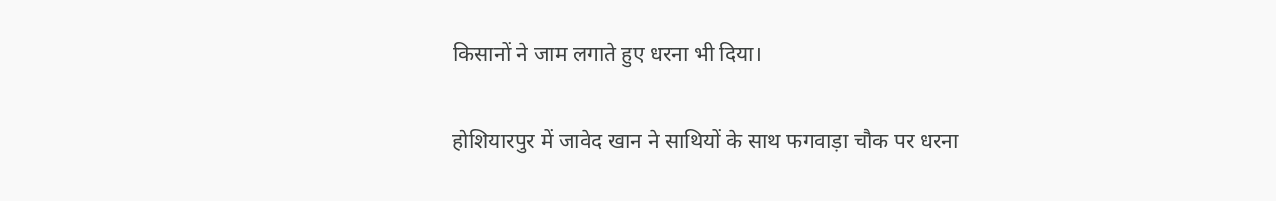किसानों ने जाम लगाते हुए धरना भी दिया।

होशियारपुर में जावेद खान ने साथियों के साथ फगवाड़ा चौक पर धरना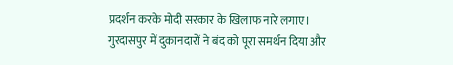प्रदर्शन करके मोदी सरकार के खिलाफ नारे लगाए। गुरदासपुर में दुकानदारों ने बंद को पूरा समर्थन दिया और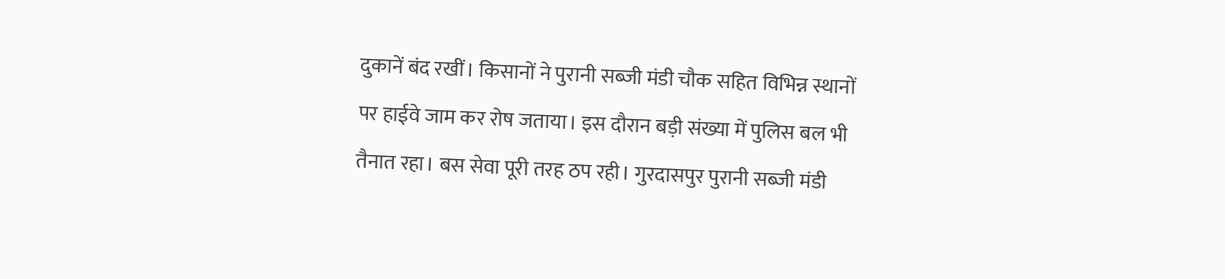दुकानें बंद रखीं। किसानों ने पुरानी सब्जी मंडी चौक सहित विभिन्न स्थानों पर हाईवे जाम कर रोष जताया। इस दौरान बड़ी संख्या में पुलिस बल भी तैनात रहा। बस सेवा पूरी तरह ठप रही। गुरदासपुर पुरानी सब्जी मंडी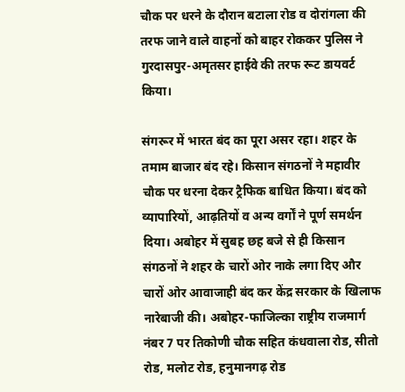चौक पर धरने के दौरान बटाला रोड व दोरांगला की तरफ जाने वाले वाहनों को बाहर रोककर पुलिस ने गुरदासपुर-अमृतसर हाईवे की तरफ रूट डायवर्ट किया।

संगरूर में भारत बंद का पूरा असर रहा। शहर के तमाम बाजार बंद रहे। किसान संगठनों ने महावीर चौक पर धरना देकर ट्रैफिक बाधित किया। बंद को व्यापारियों, आढ़तियों व अन्य वर्गों ने पूर्ण समर्थन दिया। अबोहर में सुबह छह बजे से ही किसान संगठनों ने शहर के चारों ओर नाके लगा दिए और चारों ओर आवाजाही बंद कर केंद्र सरकार के खिलाफ नारेबाजी की। अबोहर-फाजिल्का राष्ट्रीय राजमार्ग नंबर 7 पर तिकोणी चौक सहित कंधवाला रोड, सीतो रोड, मलोट रोड, हनुमानगढ़ रोड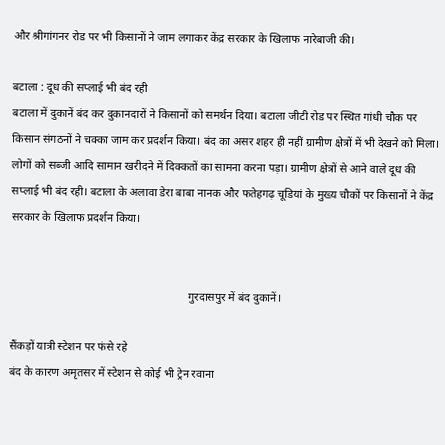और श्रीगांगनर रोड पर भी किसानों ने जाम लगाकर केंद्र सरकार के खिलाफ नारेबाजी की।

बटाला : दूध की सप्लाई भी बंद रही
बटाला में दुकानें बंद कर दुकानदारों ने किसानों को समर्थन दिया। बटाला जीटी रोड पर स्थित गांधी चौक पर किसान संगठनों ने चक्का जाम कर प्रदर्शन किया। बंद का असर शहर ही नहीं ग्रामीण क्षेत्रों में भी देखने को मिला। लोगों को सब्जी आदि सामान खरीदने में दिक्कतों का सामना करना पड़ा। ग्रामीण क्षेत्रों से आने वाले दूध की सप्लाई भी बंद रही। बटाला के अलावा डेरा बाबा नानक और फतेहगढ़ चूडियां के मुख्य चौकों पर किसानों ने केंद्र सरकार के खिलाफ प्रदर्शन किया।


                                                              गुरदासपुर में बंद दुकानें।

सैंकड़ों यात्री स्टेशन पर फंसे रहे
बंद के कारण अमृतसर में स्टेशन से कोई भी ट्रेन रवाना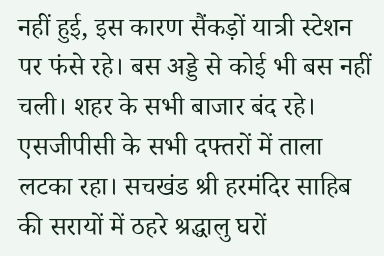नहीं हुई, इस कारण सैंकड़ों यात्री स्टेशन पर फंसे रहे। बस अड्डे से कोई भी बस नहीं चली। शहर के सभी बाजार बंद रहे। एसजीपीसी के सभी दफ्तरों में ताला लटका रहा। सचखंड श्री हरमंदिर साहिब की सरायों में ठहरे श्रद्धालु घरों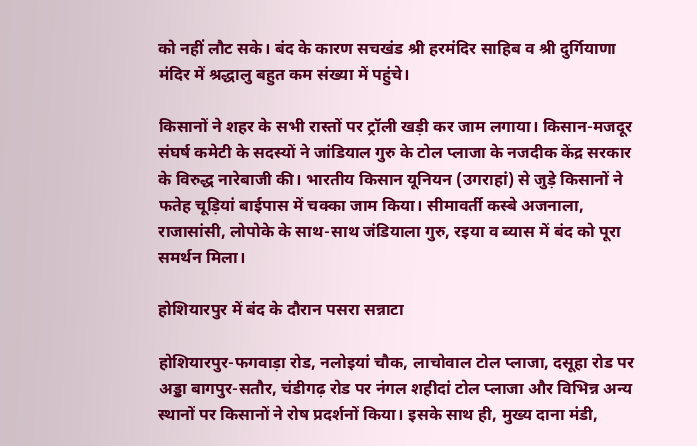को नहीं लौट सके। बंद के कारण सचखंड श्री हरमंदिर साहिब व श्री दुर्गियाणा मंदिर में श्रद्धालु बहुत कम संख्या में पहुंचे।

किसानों ने शहर के सभी रास्तों पर ट्रॉली खड़ी कर जाम लगाया। किसान-मजदूर संघर्ष कमेटी के सदस्यों ने जांडियाल गुरु के टोल प्लाजा के नजदीक केंद्र सरकार के विरुद्ध नारेबाजी की। भारतीय किसान यूनियन (उगराहां) से जुड़े किसानों ने फतेह चूड़ियां बाईपास में चक्का जाम किया। सीमावर्ती कस्बे अजनाला, राजासांसी, लोपोके के साथ-साथ जंडियाला गुरु, रइया व ब्यास में बंद को पूरा समर्थन मिला।

होशियारपुर में बंद के दौरान पसरा सन्नाटा

होशियारपुर-फगवाड़ा रोड, नलोइयां चौक, लाचोवाल टोल प्लाजा, दसूहा रोड पर अड्डा बागपुर-सतौर, चंडीगढ़ रोड पर नंगल शहीदां टोल प्लाजा और विभिन्न अन्य स्थानों पर किसानों ने रोष प्रदर्शनों किया। इसके साथ ही, मुख्य दाना मंडी,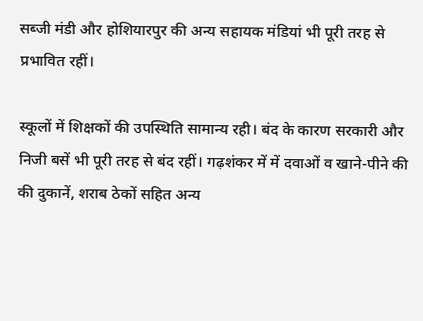सब्जी मंडी और होशियारपुर की अन्य सहायक मंडियां भी पूरी तरह से प्रभावित रहीं।

स्कूलों में शिक्षकों की उपस्थिति सामान्य रही। बंद के कारण सरकारी और निजी बसें भी पूरी तरह से बंद रहीं। गढ़शंकर में में दवाओं व खाने-पीने की की दुकानें, शराब ठेकों सहित अन्य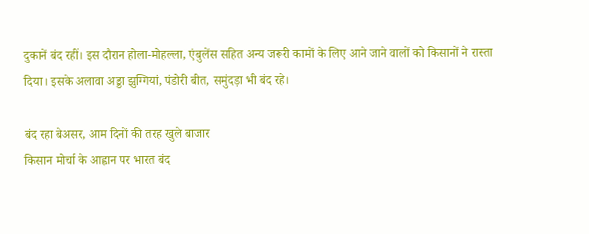दुकानें बंद रहीं। इस दौरान होला-मोहल्ला, एंबुलेंस सहित अन्य जरूरी कामों के लिए आने जाने वालों को किसानों ने रास्ता दिया। इसके अलावा अड्डा झुग्गियां, पंडोरी बीत, समुंदड़ा भी बंद रहे।

बंद रहा बेअसर, आम दिनों की तरह खुले बाजार
किसान मोर्चा के आह्वान पर भारत बंद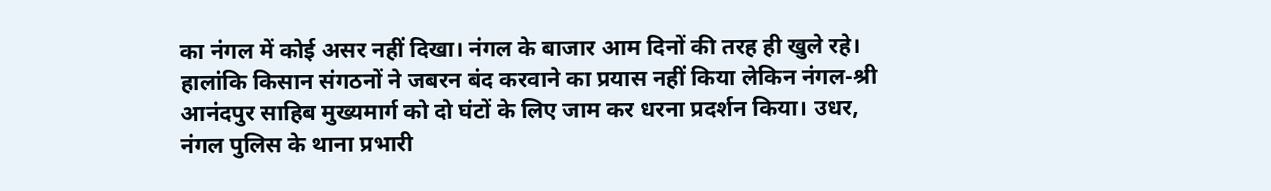का नंगल में कोई असर नहीं दिखा। नंगल के बाजार आम दिनों की तरह ही खुले रहे। हालांकि किसान संगठनों ने जबरन बंद करवाने का प्रयास नहीं किया लेकिन नंगल-श्री आनंदपुर साहिब मुख्यमार्ग को दो घंटों के लिए जाम कर धरना प्रदर्शन किया। उधर, नंगल पुलिस के थाना प्रभारी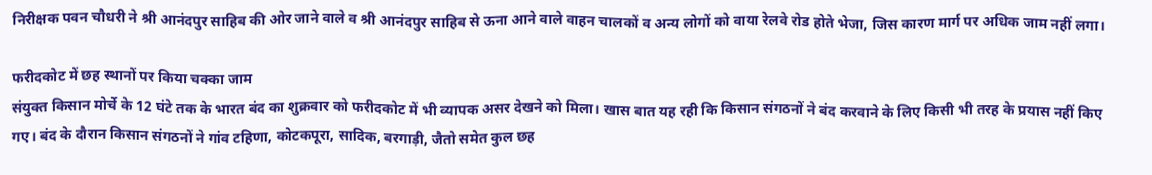निरीक्षक पवन चौधरी ने श्री आनंदपुर साहिब की ओर जाने वाले व श्री आनंदपुर साहिब से ऊना आने वाले वाहन चालकों व अन्य लोगों को वाया रेलवे रोड होते भेजा, जिस कारण मार्ग पर अधिक जाम नहीं लगा।

फरीदकोट में छह स्थानों पर किया चक्का जाम
संयुक्त किसान मोर्चे के 12 घंटे तक के भारत बंद का शुक्रवार को फरीदकोट में भी व्यापक असर देखने को मिला। खास बात यह रही कि किसान संगठनों ने बंद करवाने के लिए किसी भी तरह के प्रयास नहीं किए गए। बंद के दौरान किसान संगठनों ने गांव टहिणा, कोटकपूरा, सादिक, बरगाड़ी, जैतो समेत कुल छह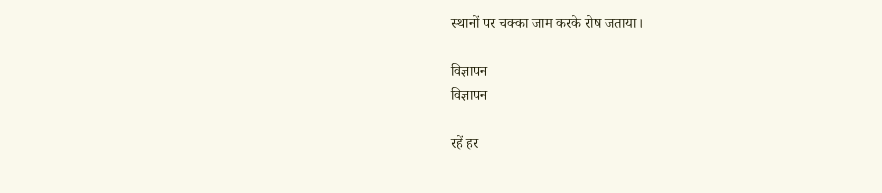स्थानों पर चक्का जाम करके रोष जताया।

विज्ञापन
विज्ञापन

रहें हर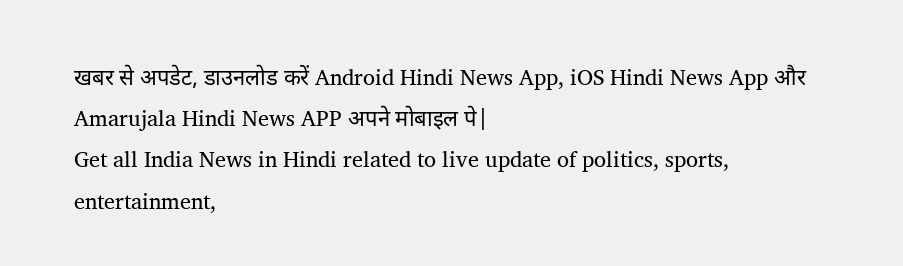खबर से अपडेट, डाउनलोड करें Android Hindi News App, iOS Hindi News App और Amarujala Hindi News APP अपने मोबाइल पे|
Get all India News in Hindi related to live update of politics, sports, entertainment,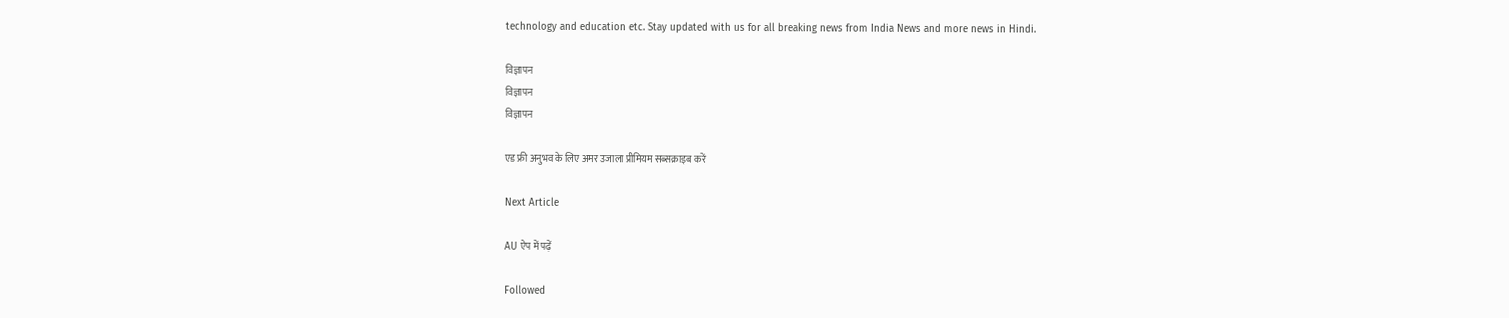technology and education etc. Stay updated with us for all breaking news from India News and more news in Hindi.

विज्ञापन
विज्ञापन
विज्ञापन

एड फ्री अनुभव के लिए अमर उजाला प्रीमियम सब्सक्राइब करें

Next Article

AU ऐप में पढ़ें

Followed